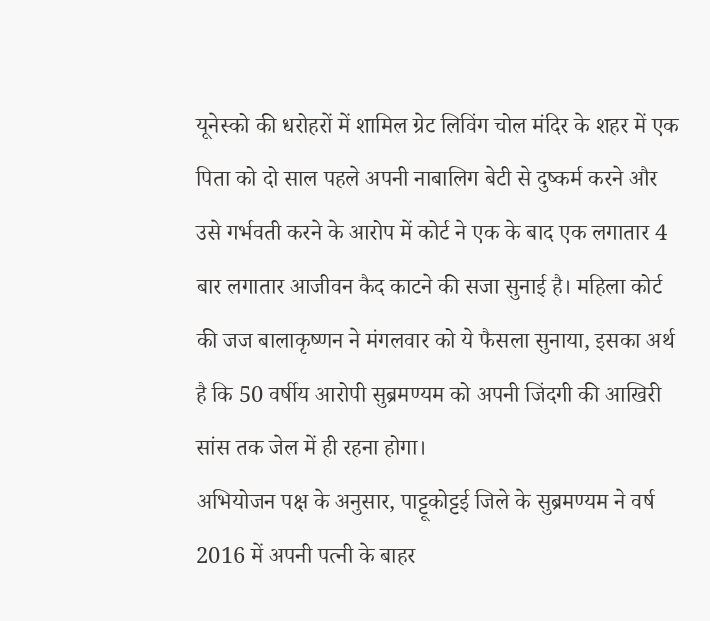यूनेस्को की धरोहरों में शामिल ग्रेट लिविंग चोल मंदिर के शहर में एक पिता को दो साल पहले अपनी नाबालिग बेटी से दुष्कर्म करने और उसे गर्भवती करने के आरोप में कोर्ट ने एक के बाद एक लगातार 4 बार लगातार आजीवन कैद काटने की सजा सुनाई है। महिला कोर्ट की जज बालाकृष्णन ने मंगलवार को ये फैसला सुनाया, इसका अर्थ है कि 50 वर्षीय आरोपी सुब्रमण्यम को अपनी जिंदगी की आखिरी सांस तक जेल में ही रहना होगा।
अभियोजन पक्ष के अनुसार, पाट्टूकोट्टई जिले के सुब्रमण्यम ने वर्ष 2016 में अपनी पत्नी के बाहर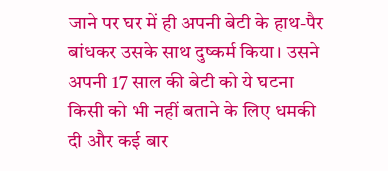जाने पर घर में ही अपनी बेटी के हाथ-पैर बांधकर उसके साथ दुष्कर्म किया। उसने अपनी 17 साल की बेटी को ये घटना किसी को भी नहीं बताने के लिए धमकी दी और कई बार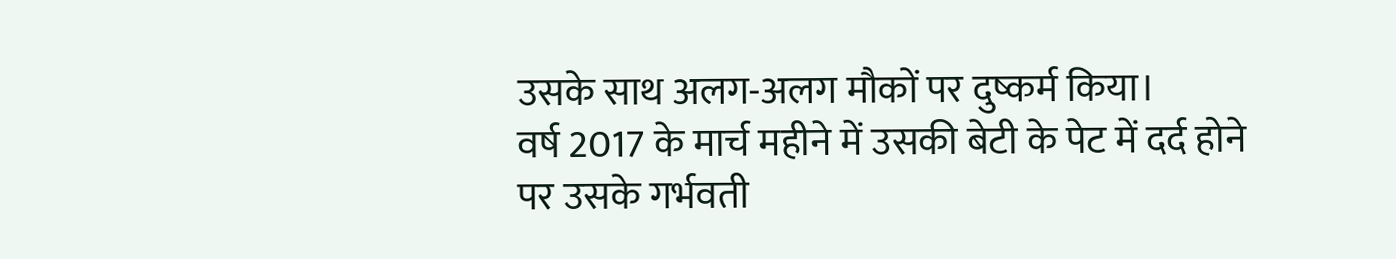उसके साथ अलग-अलग मौकों पर दुष्कर्म किया।
वर्ष 2017 के मार्च महीने में उसकी बेटी के पेट में दर्द होने पर उसके गर्भवती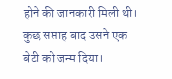होने की जानकारी मिली थी। कुछ सप्ताह बाद उसने एक बेटी को जन्म दिया।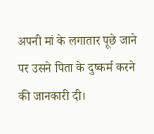अपनी मां के लगातार पूछे जाने पर उसने पिता के दुष्कर्म करने की जानकारी दी।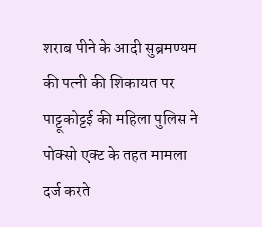शराब पीने के आदी सुब्रमण्यम की पत्नी की शिकायत पर पाट्टूकोट्टई की महिला पुलिस ने पोक्सो एक्ट के तहत मामला दर्ज करते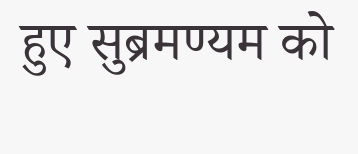हुए सुब्रमण्यम को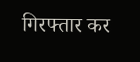गिरफ्तार कर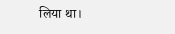लिया था।